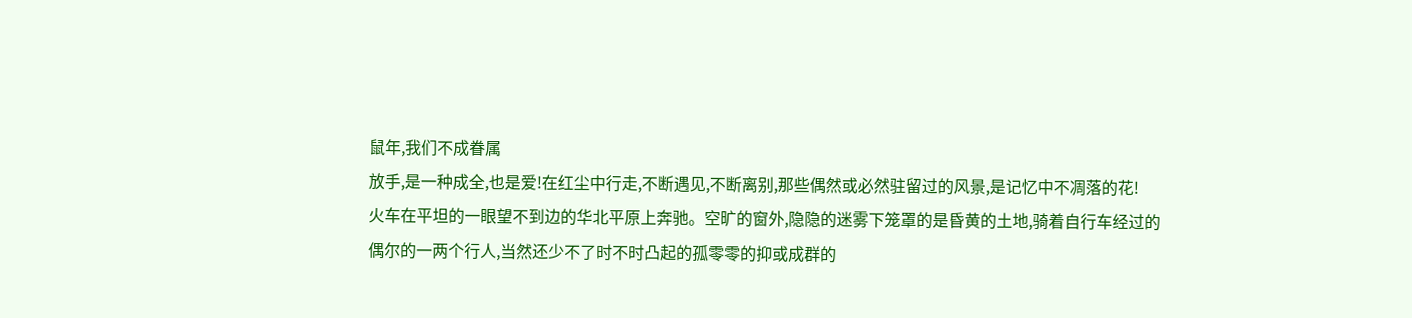鼠年,我们不成眷属
放手,是一种成全,也是爱!在红尘中行走,不断遇见,不断离别,那些偶然或必然驻留过的风景,是记忆中不凋落的花!
火车在平坦的一眼望不到边的华北平原上奔驰。空旷的窗外,隐隐的迷雾下笼罩的是昏黄的土地,骑着自行车经过的偶尔的一两个行人,当然还少不了时不时凸起的孤零零的抑或成群的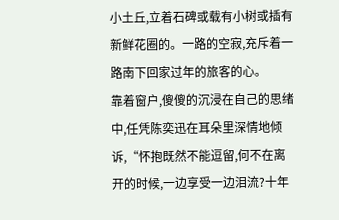小土丘,立着石碑或载有小树或插有新鲜花圈的。一路的空寂,充斥着一路南下回家过年的旅客的心。
靠着窗户,傻傻的沉浸在自己的思绪中,任凭陈奕迅在耳朵里深情地倾诉,“怀抱既然不能逗留,何不在离开的时候,一边享受一边泪流?十年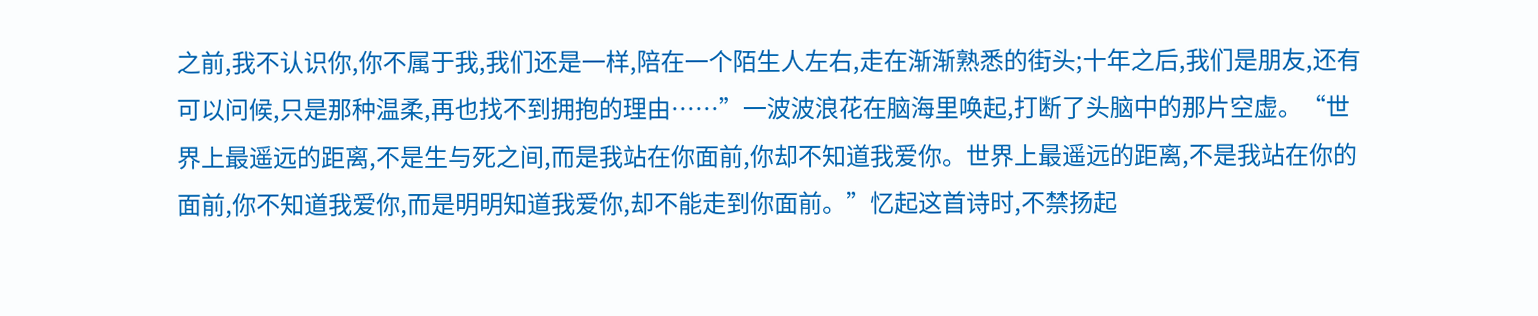之前,我不认识你,你不属于我,我们还是一样,陪在一个陌生人左右,走在渐渐熟悉的街头;十年之后,我们是朋友,还有可以问候,只是那种温柔,再也找不到拥抱的理由……”一波波浪花在脑海里唤起,打断了头脑中的那片空虚。“世界上最遥远的距离,不是生与死之间,而是我站在你面前,你却不知道我爱你。世界上最遥远的距离,不是我站在你的面前,你不知道我爱你,而是明明知道我爱你,却不能走到你面前。”忆起这首诗时,不禁扬起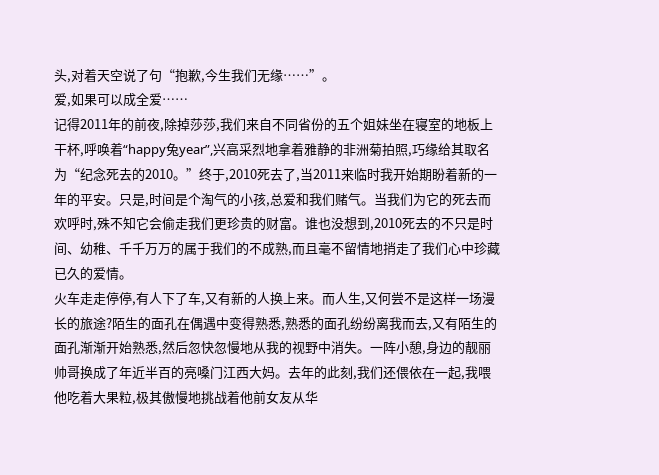头,对着天空说了句“抱歉,今生我们无缘……”。
爱,如果可以成全爱……
记得2011年的前夜,除掉莎莎,我们来自不同省份的五个姐妹坐在寝室的地板上干杯,呼唤着“happy兔year”,兴高采烈地拿着雅静的非洲菊拍照,巧缘给其取名为“纪念死去的2010。”终于,2010死去了,当2011来临时我开始期盼着新的一年的平安。只是,时间是个淘气的小孩,总爱和我们赌气。当我们为它的死去而欢呼时,殊不知它会偷走我们更珍贵的财富。谁也没想到,2010死去的不只是时间、幼稚、千千万万的属于我们的不成熟,而且毫不留情地捎走了我们心中珍藏已久的爱情。
火车走走停停,有人下了车,又有新的人换上来。而人生,又何尝不是这样一场漫长的旅途?陌生的面孔在偶遇中变得熟悉,熟悉的面孔纷纷离我而去,又有陌生的面孔渐渐开始熟悉,然后忽快忽慢地从我的视野中消失。一阵小憩,身边的靓丽帅哥换成了年近半百的亮嗓门江西大妈。去年的此刻,我们还偎依在一起,我喂他吃着大果粒,极其傲慢地挑战着他前女友从华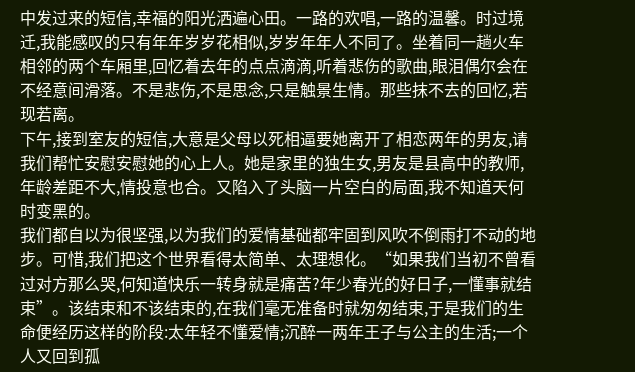中发过来的短信,幸福的阳光洒遍心田。一路的欢唱,一路的温馨。时过境迁,我能感叹的只有年年岁岁花相似,岁岁年年人不同了。坐着同一趟火车相邻的两个车厢里,回忆着去年的点点滴滴,听着悲伤的歌曲,眼泪偶尔会在不经意间滑落。不是悲伤,不是思念,只是触景生情。那些抹不去的回忆,若现若离。
下午,接到室友的短信,大意是父母以死相逼要她离开了相恋两年的男友,请我们帮忙安慰安慰她的心上人。她是家里的独生女,男友是县高中的教师,年龄差距不大,情投意也合。又陷入了头脑一片空白的局面,我不知道天何时变黑的。
我们都自以为很坚强,以为我们的爱情基础都牢固到风吹不倒雨打不动的地步。可惜,我们把这个世界看得太简单、太理想化。“如果我们当初不曾看过对方那么哭,何知道快乐一转身就是痛苦?年少春光的好日子,一懂事就结束”。该结束和不该结束的,在我们毫无准备时就匆匆结束,于是我们的生命便经历这样的阶段:太年轻不懂爱情;沉醉一两年王子与公主的生活;一个人又回到孤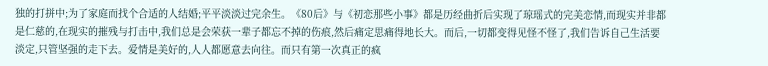独的打拼中;为了家庭而找个合适的人结婚;平平淡淡过完余生。《80后》与《初恋那些小事》都是历经曲折后实现了琼瑶式的完美恋情,而现实并非都是仁慈的,在现实的摧残与打击中,我们总是会荣获一辈子都忘不掉的伤痕,然后痛定思痛得地长大。而后,一切都变得见怪不怪了,我们告诉自己生活要淡定,只管坚强的走下去。爱情是美好的,人人都愿意去向往。而只有第一次真正的疯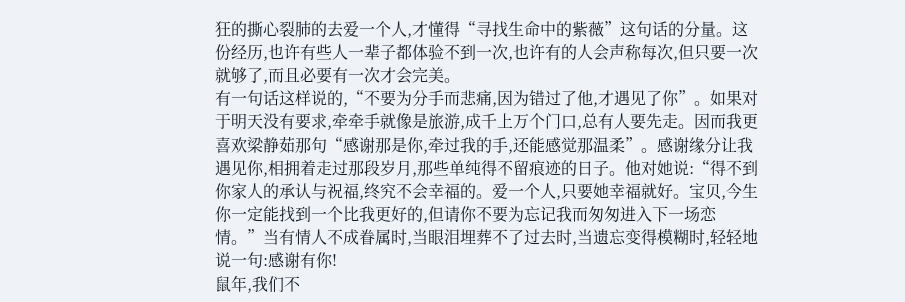狂的撕心裂肺的去爱一个人,才懂得“寻找生命中的紫薇”这句话的分量。这份经历,也许有些人一辈子都体验不到一次,也许有的人会声称每次,但只要一次就够了,而且必要有一次才会完美。
有一句话这样说的,“不要为分手而悲痛,因为错过了他,才遇见了你”。如果对于明天没有要求,牵牵手就像是旅游,成千上万个门口,总有人要先走。因而我更喜欢梁静茹那句“感谢那是你,牵过我的手,还能感觉那温柔”。感谢缘分让我遇见你,相拥着走过那段岁月,那些单纯得不留痕迹的日子。他对她说:“得不到你家人的承认与祝福,终究不会幸福的。爱一个人,只要她幸福就好。宝贝,今生你一定能找到一个比我更好的,但请你不要为忘记我而匆匆进入下一场恋情。”当有情人不成眷属时,当眼泪埋葬不了过去时,当遗忘变得模糊时,轻轻地说一句:感谢有你!
鼠年,我们不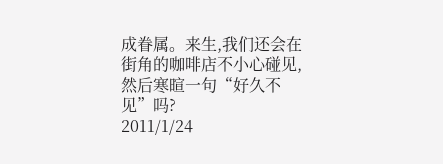成眷属。来生,我们还会在街角的咖啡店不小心碰见,然后寒暄一句“好久不见”吗?
2011/1/24